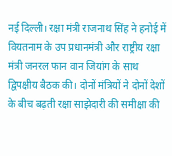नई दिल्ली। रक्षा मंत्री राजनाथ सिंह ने हनोई में वियतनाम के उप प्रधानमंत्री और राष्ट्रीय रक्षा मंत्री जनरल फान वान जियांग के साथ द्विपक्षीय बैठक की। दोनों मंत्रियों ने दोनों देशों के बीच बढ़ती रक्षा साझेदारी की समीक्षा की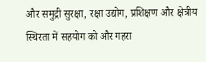और समुद्री सुरक्षा, रक्षा उद्योग, प्रशिक्षण और क्षेत्रीय स्थिरता में सहयोग को और गहरा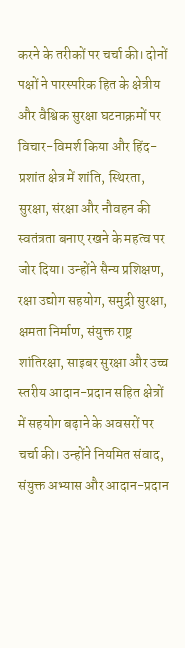करने के तरीकों पर चर्चा की। दोनों पक्षों ने पारस्परिक हित के क्षेत्रीय और वैश्विक सुरक्षा घटनाक्रमों पर विचार-विमर्श किया और हिंद-प्रशांत क्षेत्र में शांति, स्थिरता, सुरक्षा, संरक्षा और नौवहन की स्वतंत्रता बनाए रखने के महत्व पर जोर दिया। उन्होंने सैन्य प्रशिक्षण, रक्षा उद्योग सहयोग, समुद्री सुरक्षा, क्षमता निर्माण, संयुक्त राष्ट्र शांतिरक्षा, साइबर सुरक्षा और उच्च स्तरीय आदान-प्रदान सहित क्षेत्रों में सहयोग बढ़ाने के अवसरों पर चर्चा की। उन्होंने नियमित संवाद, संयुक्त अभ्यास और आदान-प्रदान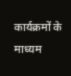कार्यक्रमों के माध्यम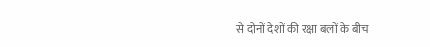से दोनों देशों की रक्षा बलों के बीच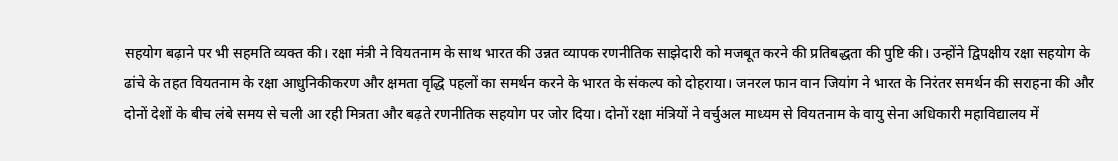सहयोग बढ़ाने पर भी सहमति व्यक्त की। रक्षा मंत्री ने वियतनाम के साथ भारत की उन्नत व्यापक रणनीतिक साझेदारी को मजबूत करने की प्रतिबद्धता की पुष्टि की। उन्होंने द्विपक्षीय रक्षा सहयोग के ढांचे के तहत वियतनाम के रक्षा आधुनिकीकरण और क्षमता वृद्धि पहलों का समर्थन करने के भारत के संकल्प को दोहराया। जनरल फान वान जियांग ने भारत के निरंतर समर्थन की सराहना की और दोनों देशों के बीच लंबे समय से चली आ रही मित्रता और बढ़ते रणनीतिक सहयोग पर जोर दिया। दोनों रक्षा मंत्रियों ने वर्चुअल माध्यम से वियतनाम के वायु सेना अधिकारी महाविद्यालय में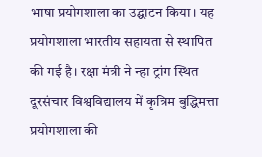भाषा प्रयोगशाला का उद्घाटन किया। यह प्रयोगशाला भारतीय सहायता से स्थापित की गई है। रक्षा मंत्री ने न्हा ट्रांग स्थित दूरसंचार विश्वविद्यालय में कृत्रिम बुद्धिमत्ता प्रयोगशाला की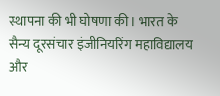स्थापना की भी घोषणा की। भारत के सैन्य दूरसंचार इंजीनियरिंग महाविद्यालय और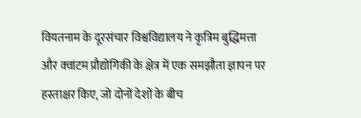वियतनाम के दूरसंचार विश्वविद्यालय ने कृत्रिम बुद्धिमत्ता और क्वांटम प्रौद्योगिकी के क्षेत्र में एक समझौता ज्ञापन पर हस्ताक्षर किए, जो दोनों देशों के बीच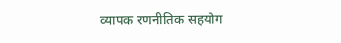व्यापक रणनीतिक सहयोग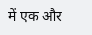में एक और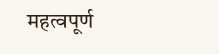महत्वपूर्ण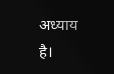अध्याय है।